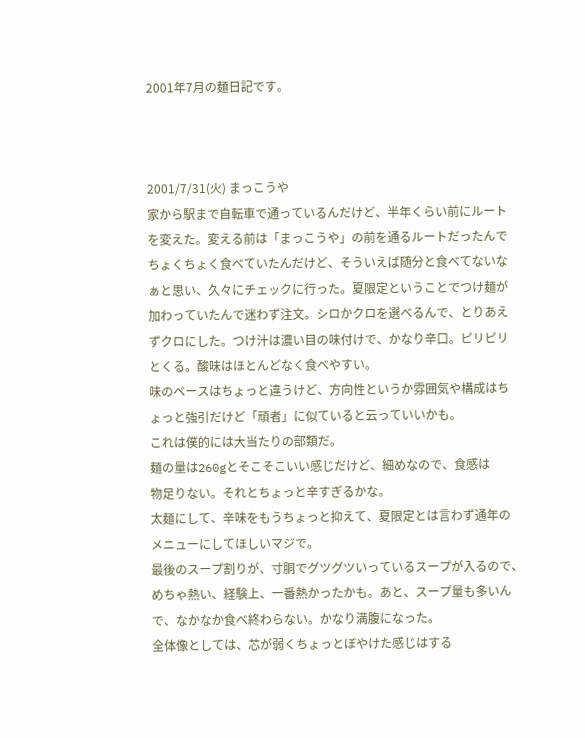2001年7月の麺日記です。



2001/7/31(火) まっこうや
家から駅まで自転車で通っているんだけど、半年くらい前にルート
を変えた。変える前は「まっこうや」の前を通るルートだったんで
ちょくちょく食べていたんだけど、そういえば随分と食べてないな
ぁと思い、久々にチェックに行った。夏限定ということでつけ麺が
加わっていたんで迷わず注文。シロかクロを選べるんで、とりあえ
ずクロにした。つけ汁は濃い目の味付けで、かなり辛口。ピリピリ
とくる。酸味はほとんどなく食べやすい。
味のベースはちょっと違うけど、方向性というか雰囲気や構成はち
ょっと強引だけど「頑者」に似ていると云っていいかも。
これは僕的には大当たりの部類だ。
麺の量は260gとそこそこいい感じだけど、細めなので、食感は
物足りない。それとちょっと辛すぎるかな。
太麺にして、辛味をもうちょっと抑えて、夏限定とは言わず通年の
メニューにしてほしいマジで。
最後のスープ割りが、寸胴でグツグツいっているスープが入るので、
めちゃ熱い、経験上、一番熱かったかも。あと、スープ量も多いん
で、なかなか食べ終わらない。かなり満腹になった。
全体像としては、芯が弱くちょっとぼやけた感じはする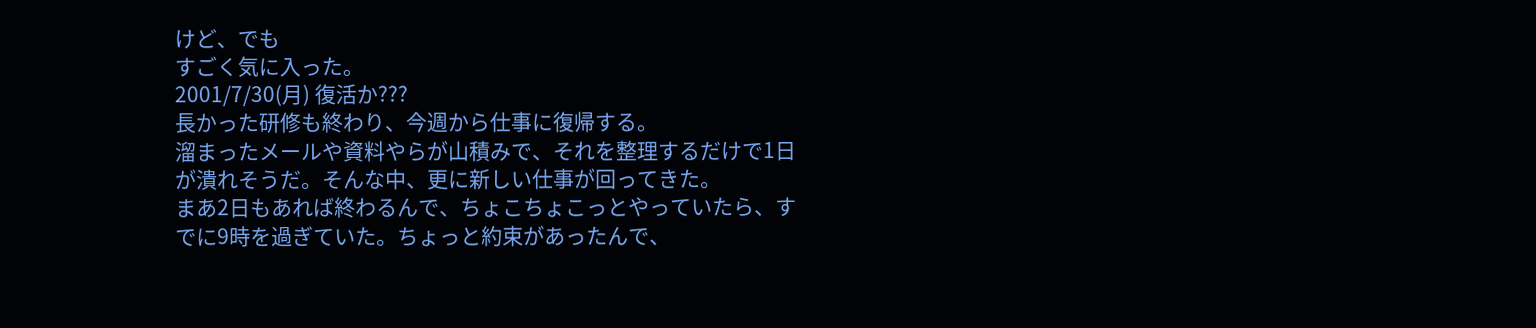けど、でも
すごく気に入った。
2001/7/30(月) 復活か???
長かった研修も終わり、今週から仕事に復帰する。
溜まったメールや資料やらが山積みで、それを整理するだけで1日
が潰れそうだ。そんな中、更に新しい仕事が回ってきた。
まあ2日もあれば終わるんで、ちょこちょこっとやっていたら、す
でに9時を過ぎていた。ちょっと約束があったんで、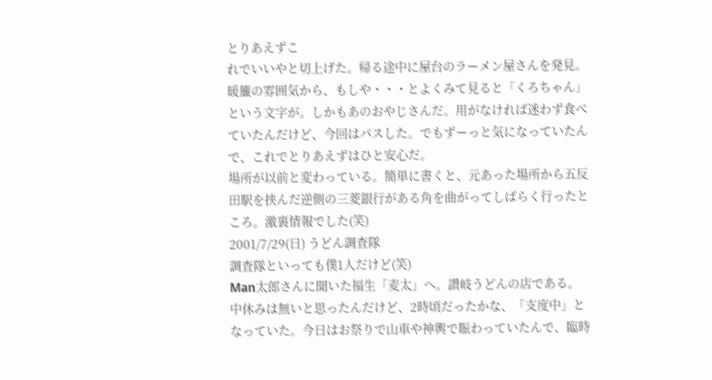とりあえずこ
れでいいやと切上げた。帰る途中に屋台のラーメン屋さんを発見。
暖簾の雰囲気から、もしや・・・とよくみて見ると「くろちゃん」
という文字が。しかもあのおやじさんだ。用がなければ迷わず食べ
ていたんだけど、今回はパスした。でもずーっと気になっていたん
で、これでとりあえずはひと安心だ。
場所が以前と変わっている。簡単に書くと、元あった場所から五反
田駅を挟んだ逆側の三菱銀行がある角を曲がってしばらく行ったと
ころ。激裏情報でした(笑)
2001/7/29(日) うどん調査隊
調査隊といっても僕1人だけど(笑)
Man太郎さんに聞いた福生「麦太」へ。讃岐うどんの店である。
中休みは無いと思ったんだけど、2時頃だったかな、「支度中」と
なっていた。今日はお祭りで山車や神輿で賑わっていたんで、臨時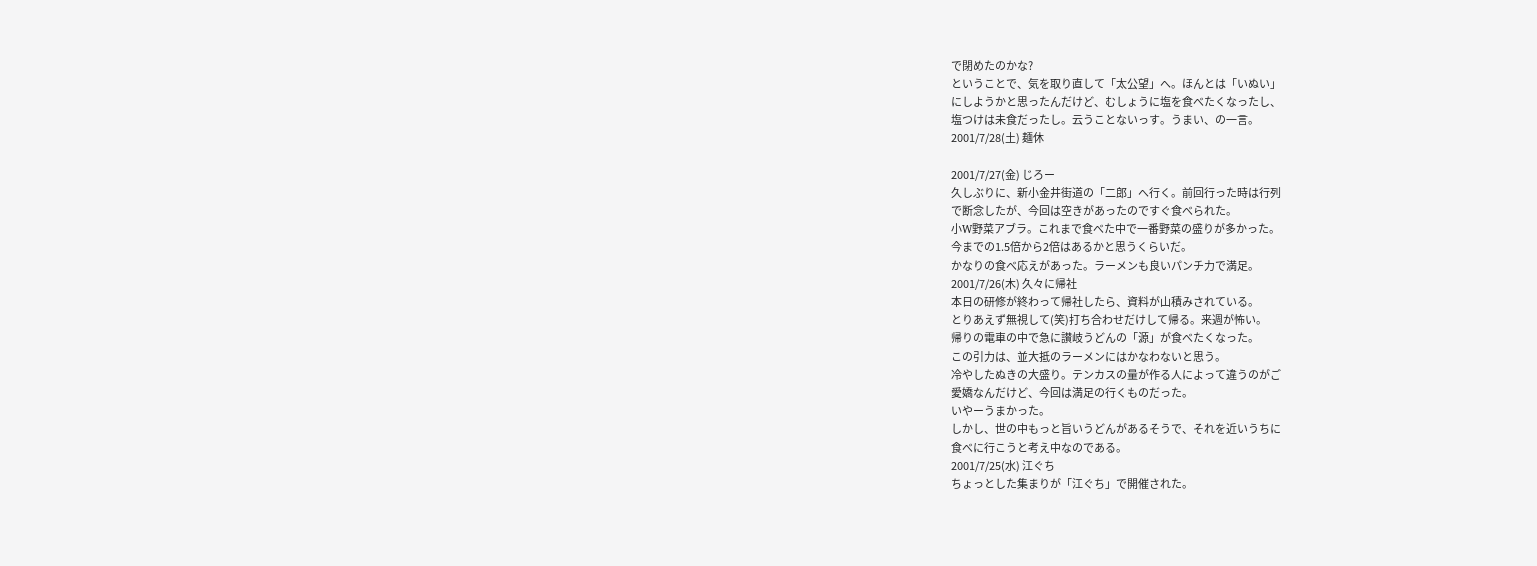で閉めたのかな?
ということで、気を取り直して「太公望」へ。ほんとは「いぬい」
にしようかと思ったんだけど、むしょうに塩を食べたくなったし、
塩つけは未食だったし。云うことないっす。うまい、の一言。
2001/7/28(土) 麺休

2001/7/27(金) じろー
久しぶりに、新小金井街道の「二郎」へ行く。前回行った時は行列
で断念したが、今回は空きがあったのですぐ食べられた。
小W野菜アブラ。これまで食べた中で一番野菜の盛りが多かった。
今までの1.5倍から2倍はあるかと思うくらいだ。
かなりの食べ応えがあった。ラーメンも良いパンチ力で満足。
2001/7/26(木) 久々に帰社
本日の研修が終わって帰社したら、資料が山積みされている。
とりあえず無視して(笑)打ち合わせだけして帰る。来週が怖い。
帰りの電車の中で急に讃岐うどんの「源」が食べたくなった。
この引力は、並大抵のラーメンにはかなわないと思う。
冷やしたぬきの大盛り。テンカスの量が作る人によって違うのがご
愛嬌なんだけど、今回は満足の行くものだった。
いやーうまかった。
しかし、世の中もっと旨いうどんがあるそうで、それを近いうちに
食べに行こうと考え中なのである。
2001/7/25(水) 江ぐち
ちょっとした集まりが「江ぐち」で開催された。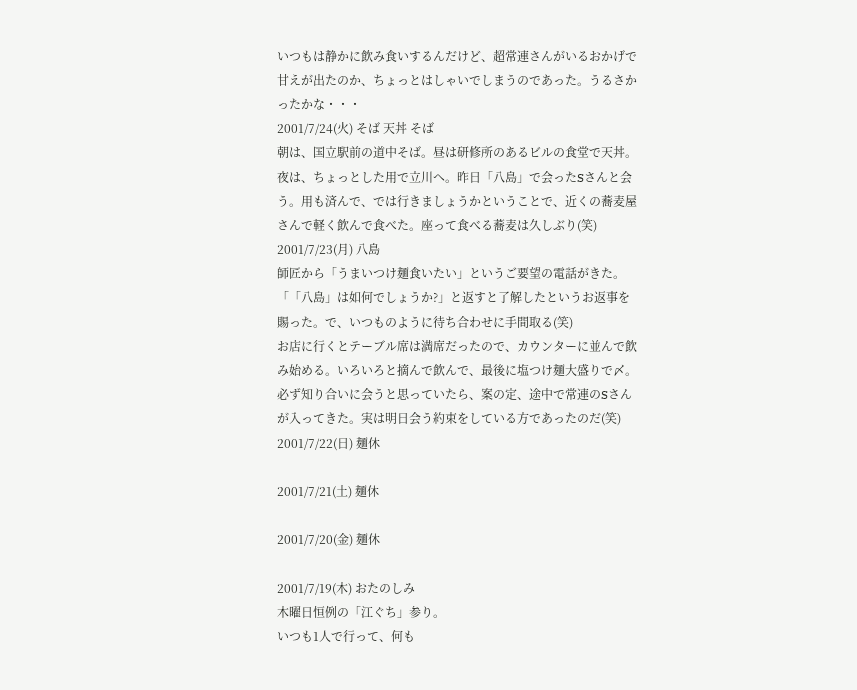いつもは静かに飲み食いするんだけど、超常連さんがいるおかげで
甘えが出たのか、ちょっとはしゃいでしまうのであった。うるさか
ったかな・・・
2001/7/24(火) そば 天丼 そば
朝は、国立駅前の道中そば。昼は研修所のあるビルの食堂で天丼。
夜は、ちょっとした用で立川へ。昨日「八島」で会ったSさんと会
う。用も済んで、では行きましょうかということで、近くの蕎麦屋
さんで軽く飲んで食べた。座って食べる蕎麦は久しぶり(笑)
2001/7/23(月) 八島
師匠から「うまいつけ麺食いたい」というご要望の電話がきた。
「「八島」は如何でしょうか?」と返すと了解したというお返事を
賜った。で、いつものように待ち合わせに手間取る(笑)
お店に行くとテーブル席は満席だったので、カウンターに並んで飲
み始める。いろいろと摘んで飲んで、最後に塩つけ麺大盛りで〆。
必ず知り合いに会うと思っていたら、案の定、途中で常連のSさん
が入ってきた。実は明日会う約束をしている方であったのだ(笑)
2001/7/22(日) 麺休

2001/7/21(土) 麺休

2001/7/20(金) 麺休

2001/7/19(木) おたのしみ
木曜日恒例の「江ぐち」参り。
いつも1人で行って、何も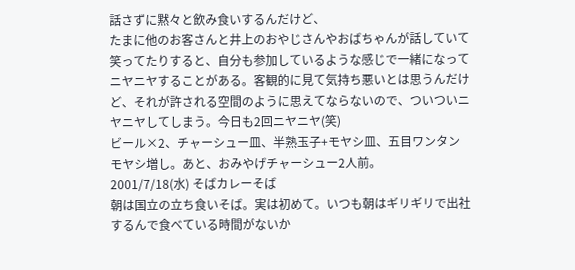話さずに黙々と飲み食いするんだけど、
たまに他のお客さんと井上のおやじさんやおばちゃんが話していて
笑ってたりすると、自分も参加しているような感じで一緒になって
ニヤニヤすることがある。客観的に見て気持ち悪いとは思うんだけ
ど、それが許される空間のように思えてならないので、ついついニ
ヤニヤしてしまう。今日も2回ニヤニヤ(笑)
ビール×2、チャーシュー皿、半熟玉子+モヤシ皿、五目ワンタン
モヤシ増し。あと、おみやげチャーシュー2人前。
2001/7/18(水) そばカレーそば
朝は国立の立ち食いそば。実は初めて。いつも朝はギリギリで出社
するんで食べている時間がないか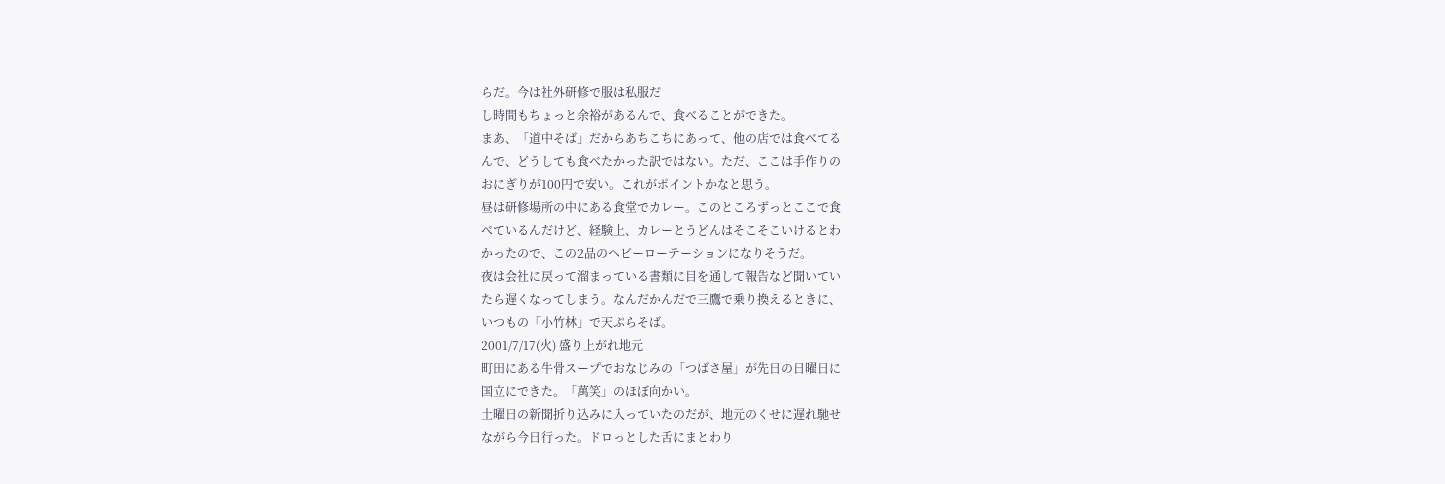らだ。今は社外研修で服は私服だ
し時間もちょっと余裕があるんで、食べることができた。
まあ、「道中そば」だからあちこちにあって、他の店では食べてる
んで、どうしても食べたかった訳ではない。ただ、ここは手作りの
おにぎりが100円で安い。これがポイントかなと思う。
昼は研修場所の中にある食堂でカレー。このところずっとここで食
べているんだけど、経験上、カレーとうどんはそこそこいけるとわ
かったので、この2品のヘビーローテーションになりそうだ。
夜は会社に戻って溜まっている書類に目を通して報告など聞いてい
たら遅くなってしまう。なんだかんだで三鷹で乗り換えるときに、
いつもの「小竹林」で天ぷらそば。
2001/7/17(火) 盛り上がれ地元
町田にある牛骨スープでおなじみの「つばさ屋」が先日の日曜日に
国立にできた。「萬笑」のほぼ向かい。
土曜日の新聞折り込みに入っていたのだが、地元のくせに遅れ馳せ
ながら今日行った。ドロっとした舌にまとわり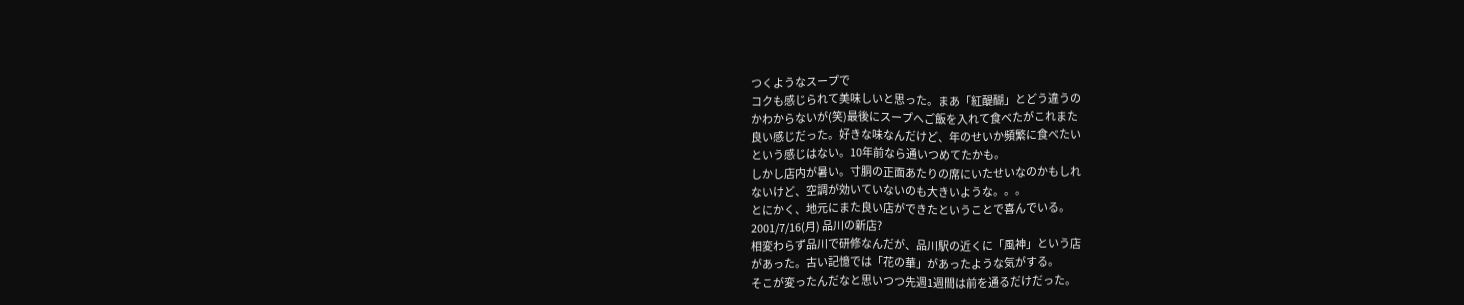つくようなスープで
コクも感じられて美味しいと思った。まあ「紅醍醐」とどう違うの
かわからないが(笑)最後にスープへご飯を入れて食べたがこれまた
良い感じだった。好きな味なんだけど、年のせいか頻繁に食べたい
という感じはない。10年前なら通いつめてたかも。
しかし店内が暑い。寸胴の正面あたりの席にいたせいなのかもしれ
ないけど、空調が効いていないのも大きいような。。。
とにかく、地元にまた良い店ができたということで喜んでいる。
2001/7/16(月) 品川の新店?
相変わらず品川で研修なんだが、品川駅の近くに「風神」という店
があった。古い記憶では「花の華」があったような気がする。
そこが変ったんだなと思いつつ先週1週間は前を通るだけだった。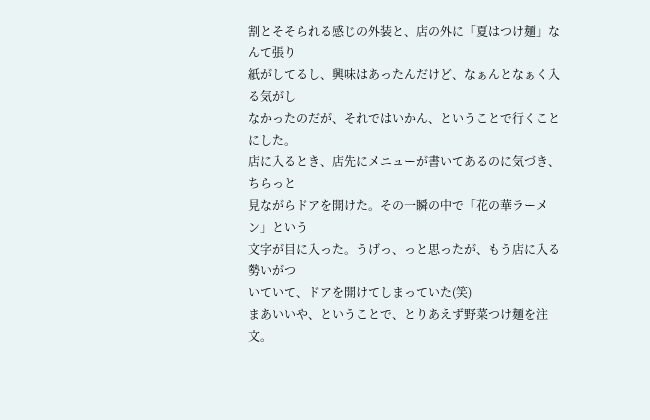割とそそられる感じの外装と、店の外に「夏はつけ麺」なんて張り
紙がしてるし、興味はあったんだけど、なぁんとなぁく入る気がし
なかったのだが、それではいかん、ということで行くことにした。
店に入るとき、店先にメニューが書いてあるのに気づき、ちらっと
見ながらドアを開けた。その一瞬の中で「花の華ラーメン」という
文字が目に入った。うげっ、っと思ったが、もう店に入る勢いがつ
いていて、ドアを開けてしまっていた(笑)
まあいいや、ということで、とりあえず野菜つけ麺を注文。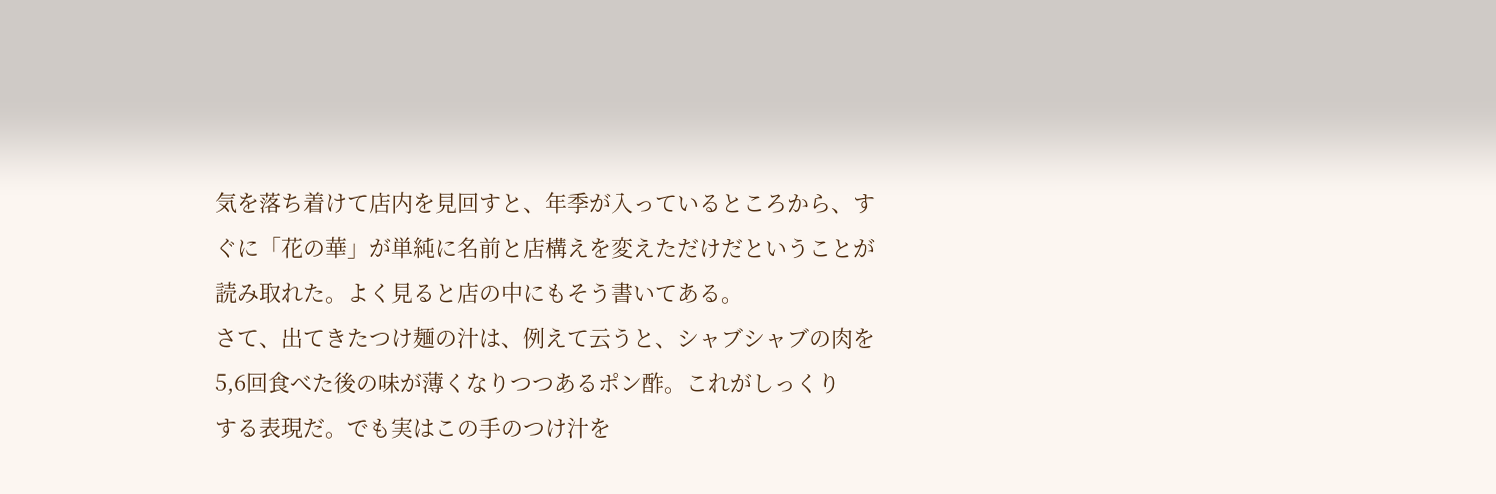気を落ち着けて店内を見回すと、年季が入っているところから、す
ぐに「花の華」が単純に名前と店構えを変えただけだということが
読み取れた。よく見ると店の中にもそう書いてある。
さて、出てきたつけ麺の汁は、例えて云うと、シャブシャブの肉を
5,6回食べた後の味が薄くなりつつあるポン酢。これがしっくり
する表現だ。でも実はこの手のつけ汁を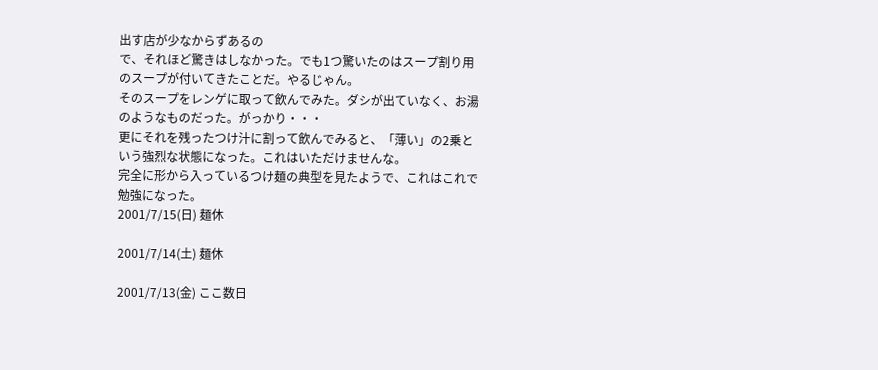出す店が少なからずあるの
で、それほど驚きはしなかった。でも1つ驚いたのはスープ割り用
のスープが付いてきたことだ。やるじゃん。
そのスープをレンゲに取って飲んでみた。ダシが出ていなく、お湯
のようなものだった。がっかり・・・
更にそれを残ったつけ汁に割って飲んでみると、「薄い」の2乗と
いう強烈な状態になった。これはいただけませんな。
完全に形から入っているつけ麺の典型を見たようで、これはこれで
勉強になった。
2001/7/15(日) 麺休

2001/7/14(土) 麺休

2001/7/13(金) ここ数日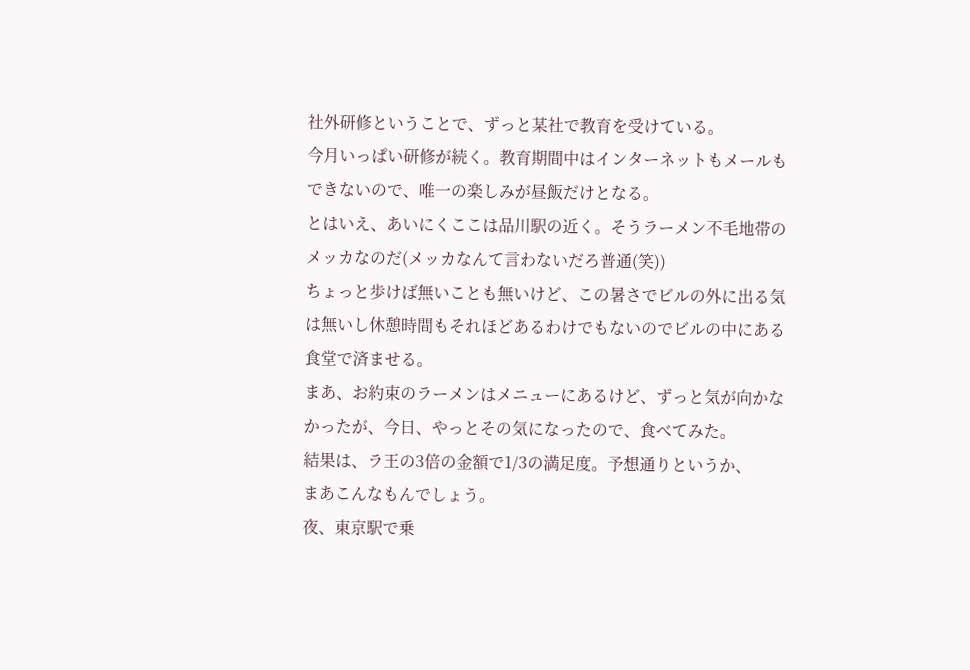社外研修ということで、ずっと某社で教育を受けている。
今月いっぱい研修が続く。教育期間中はインターネットもメールも
できないので、唯一の楽しみが昼飯だけとなる。
とはいえ、あいにくここは品川駅の近く。そうラーメン不毛地帯の
メッカなのだ(メッカなんて言わないだろ普通(笑))
ちょっと歩けば無いことも無いけど、この暑さでビルの外に出る気
は無いし休憩時間もそれほどあるわけでもないのでビルの中にある
食堂で済ませる。
まあ、お約束のラーメンはメニューにあるけど、ずっと気が向かな
かったが、今日、やっとその気になったので、食べてみた。
結果は、ラ王の3倍の金額で1/3の満足度。予想通りというか、
まあこんなもんでしょう。
夜、東京駅で乗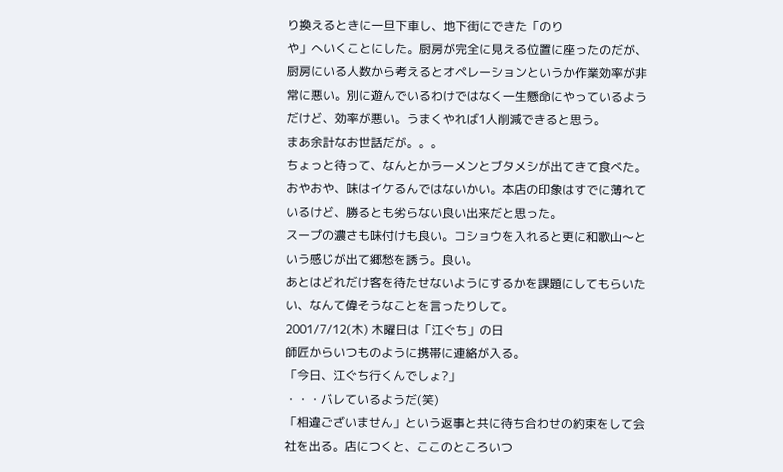り換えるときに一旦下車し、地下街にできた「のり
や」へいくことにした。厨房が完全に見える位置に座ったのだが、
厨房にいる人数から考えるとオペレーションというか作業効率が非
常に悪い。別に遊んでいるわけではなく一生懸命にやっているよう
だけど、効率が悪い。うまくやれば1人削減できると思う。
まあ余計なお世話だが。。。
ちょっと待って、なんとかラーメンとブタメシが出てきて食べた。
おやおや、味はイケるんではないかい。本店の印象はすでに薄れて
いるけど、勝るとも劣らない良い出来だと思った。
スープの濃さも味付けも良い。コショウを入れると更に和歌山〜と
いう感じが出て郷愁を誘う。良い。
あとはどれだけ客を待たせないようにするかを課題にしてもらいた
い、なんて偉そうなことを言ったりして。
2001/7/12(木) 木曜日は「江ぐち」の日
師匠からいつものように携帯に連絡が入る。
「今日、江ぐち行くんでしょ?」
・・・バレているようだ(笑)
「相違ございません」という返事と共に待ち合わせの約束をして会
社を出る。店につくと、ここのところいつ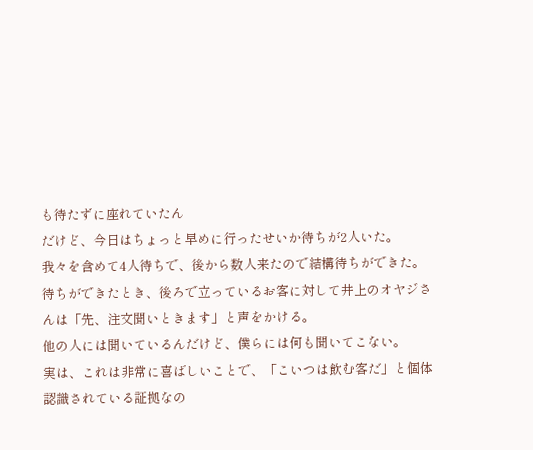も待たずに座れていたん
だけど、今日はちょっと早めに行ったせいか待ちが2人いた。
我々を含めて4人待ちで、後から数人来たので結構待ちができた。
待ちができたとき、後ろで立っているお客に対して井上のオヤジさ
んは「先、注文聞いときます」と声をかける。
他の人には聞いているんだけど、僕らには何も聞いてこない。
実は、これは非常に喜ばしいことで、「こいつは飲む客だ」と個体
認識されている証拠なの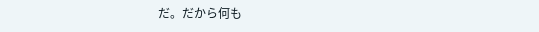だ。だから何も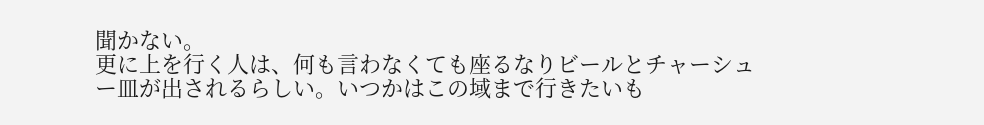聞かない。
更に上を行く人は、何も言わなくても座るなりビールとチャーシュ
ー皿が出されるらしい。いつかはこの域まで行きたいも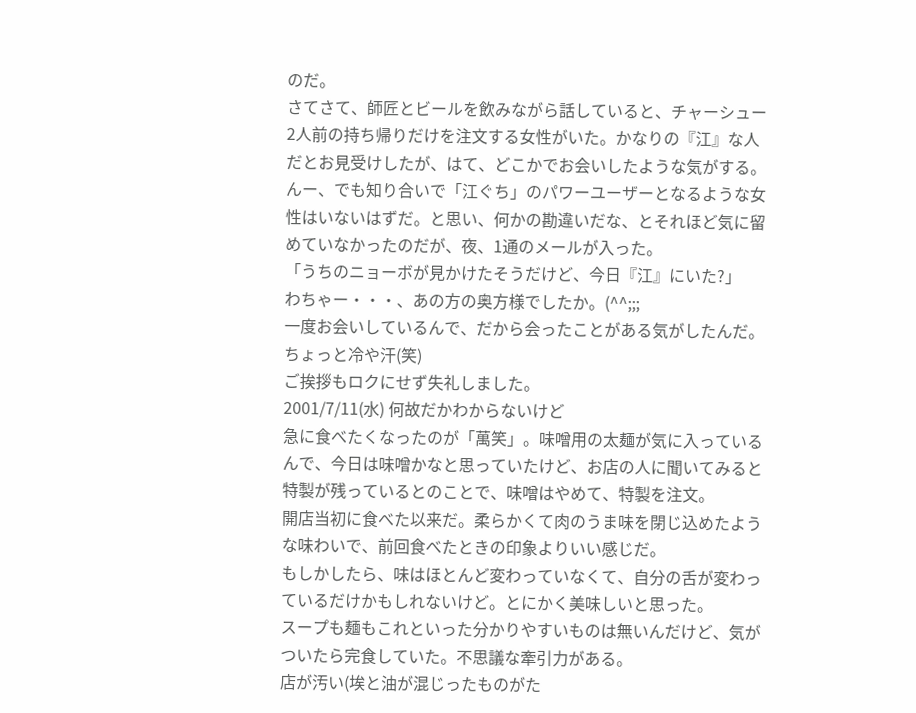のだ。
さてさて、師匠とビールを飲みながら話していると、チャーシュー
2人前の持ち帰りだけを注文する女性がいた。かなりの『江』な人
だとお見受けしたが、はて、どこかでお会いしたような気がする。
んー、でも知り合いで「江ぐち」のパワーユーザーとなるような女
性はいないはずだ。と思い、何かの勘違いだな、とそれほど気に留
めていなかったのだが、夜、1通のメールが入った。
「うちのニョーボが見かけたそうだけど、今日『江』にいた?」
わちゃー・・・、あの方の奥方様でしたか。(^^;;;
一度お会いしているんで、だから会ったことがある気がしたんだ。
ちょっと冷や汗(笑)
ご挨拶もロクにせず失礼しました。
2001/7/11(水) 何故だかわからないけど
急に食べたくなったのが「萬笑」。味噌用の太麺が気に入っている
んで、今日は味噌かなと思っていたけど、お店の人に聞いてみると
特製が残っているとのことで、味噌はやめて、特製を注文。
開店当初に食べた以来だ。柔らかくて肉のうま味を閉じ込めたよう
な味わいで、前回食べたときの印象よりいい感じだ。
もしかしたら、味はほとんど変わっていなくて、自分の舌が変わっ
ているだけかもしれないけど。とにかく美味しいと思った。
スープも麺もこれといった分かりやすいものは無いんだけど、気が
ついたら完食していた。不思議な牽引力がある。
店が汚い(埃と油が混じったものがた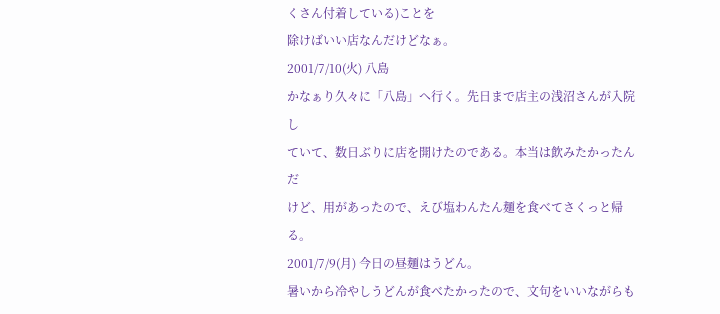くさん付着している)ことを
除けばいい店なんだけどなぁ。
2001/7/10(火) 八島
かなぁり久々に「八島」へ行く。先日まで店主の浅沼さんが入院し
ていて、数日ぶりに店を開けたのである。本当は飲みたかったんだ
けど、用があったので、えび塩わんたん麺を食べてさくっと帰る。
2001/7/9(月) 今日の昼麺はうどん。
暑いから冷やしうどんが食べたかったので、文句をいいながらも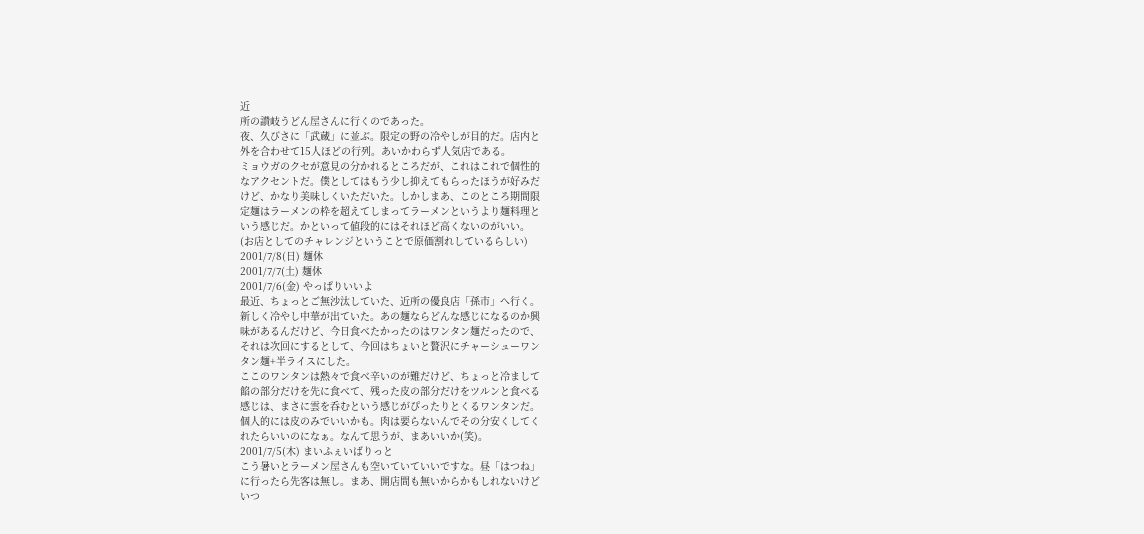近
所の讃岐うどん屋さんに行くのであった。
夜、久びさに「武蔵」に並ぶ。限定の野の冷やしが目的だ。店内と
外を合わせて15人ほどの行列。あいかわらず人気店である。
ミョウガのクセが意見の分かれるところだが、これはこれで個性的
なアクセントだ。僕としてはもう少し抑えてもらったほうが好みだ
けど、かなり美味しくいただいた。しかしまあ、このところ期間限
定麺はラーメンの枠を超えてしまってラーメンというより麺料理と
いう感じだ。かといって値段的にはそれほど高くないのがいい。
(お店としてのチャレンジということで原価割れしているらしい)
2001/7/8(日) 麺休
2001/7/7(土) 麺休
2001/7/6(金) やっぱりいいよ
最近、ちょっとご無沙汰していた、近所の優良店「孫市」へ行く。
新しく冷やし中華が出ていた。あの麺ならどんな感じになるのか興
味があるんだけど、今日食べたかったのはワンタン麺だったので、
それは次回にするとして、今回はちょいと贅沢にチャーシューワン
タン麺+半ライスにした。
ここのワンタンは熱々で食べ辛いのが難だけど、ちょっと冷まして
餡の部分だけを先に食べて、残った皮の部分だけをツルンと食べる
感じは、まさに雲を呑むという感じがぴったりとくるワンタンだ。
個人的には皮のみでいいかも。肉は要らないんでその分安くしてく
れたらいいのになぁ。なんて思うが、まあいいか(笑)。
2001/7/5(木) まいふぇいばりっと
こう暑いとラーメン屋さんも空いていていいですな。昼「はつね」
に行ったら先客は無し。まあ、開店間も無いからかもしれないけど
いつ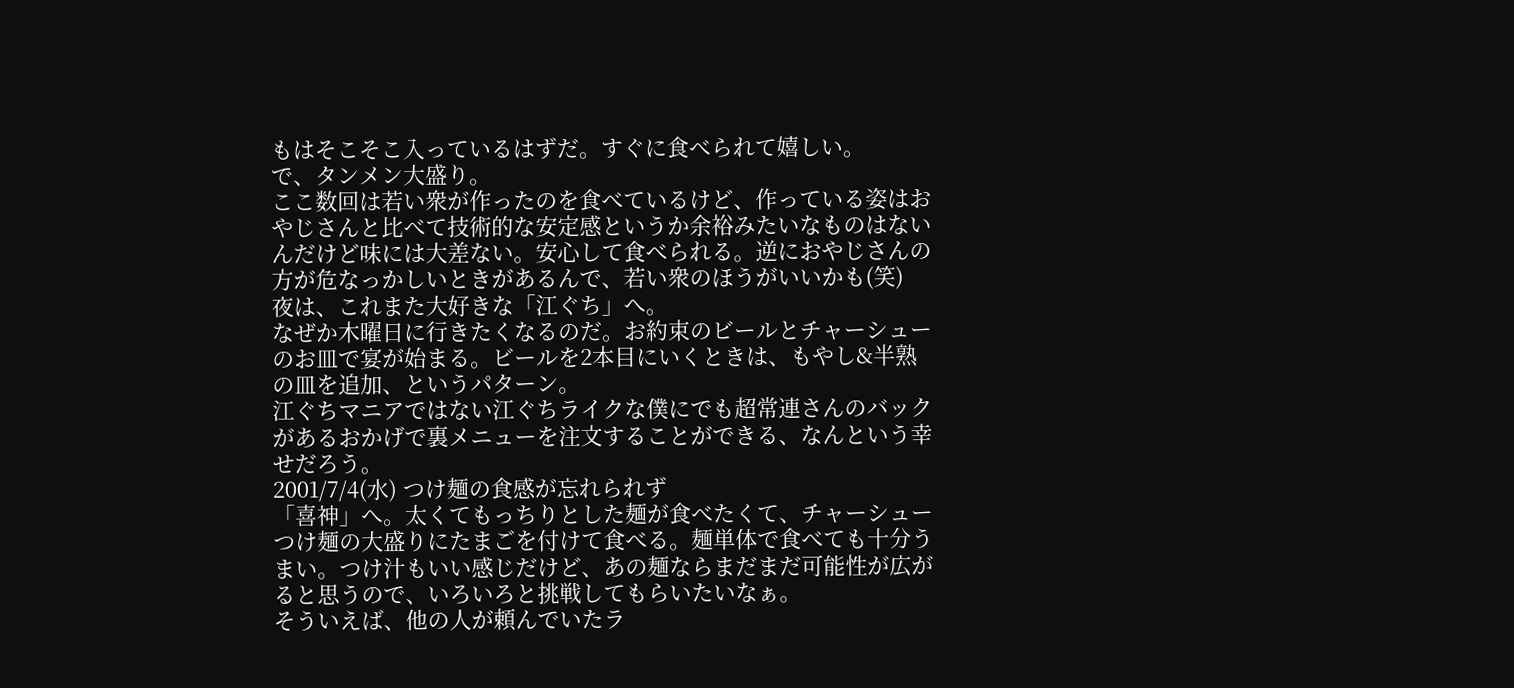もはそこそこ入っているはずだ。すぐに食べられて嬉しい。
で、タンメン大盛り。
ここ数回は若い衆が作ったのを食べているけど、作っている姿はお
やじさんと比べて技術的な安定感というか余裕みたいなものはない
んだけど味には大差ない。安心して食べられる。逆におやじさんの
方が危なっかしいときがあるんで、若い衆のほうがいいかも(笑)
夜は、これまた大好きな「江ぐち」へ。
なぜか木曜日に行きたくなるのだ。お約束のビールとチャーシュー
のお皿で宴が始まる。ビールを2本目にいくときは、もやし&半熟
の皿を追加、というパターン。
江ぐちマニアではない江ぐちライクな僕にでも超常連さんのバック
があるおかげで裏メニューを注文することができる、なんという幸
せだろう。
2001/7/4(水) つけ麺の食感が忘れられず
「喜神」へ。太くてもっちりとした麺が食べたくて、チャーシュー
つけ麺の大盛りにたまごを付けて食べる。麺単体で食べても十分う
まい。つけ汁もいい感じだけど、あの麺ならまだまだ可能性が広が
ると思うので、いろいろと挑戦してもらいたいなぁ。
そういえば、他の人が頼んでいたラ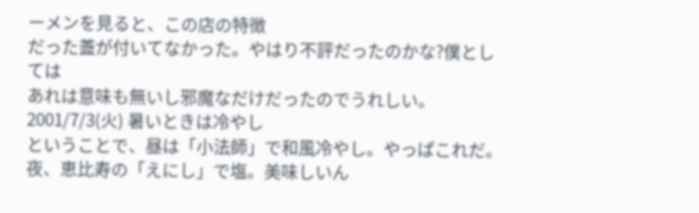ーメンを見ると、この店の特徴
だった蓋が付いてなかった。やはり不評だったのかな?僕としては
あれは意味も無いし邪魔なだけだったのでうれしい。
2001/7/3(火) 暑いときは冷やし
ということで、昼は「小法師」で和風冷やし。やっぱこれだ。
夜、恵比寿の「えにし」で塩。美味しいん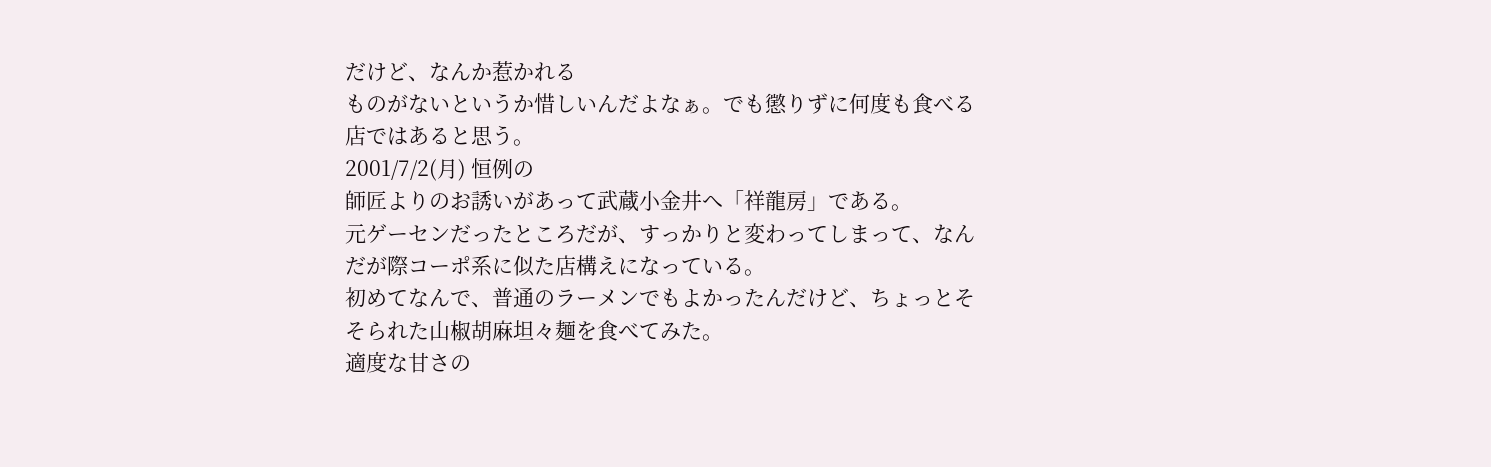だけど、なんか惹かれる
ものがないというか惜しいんだよなぁ。でも懲りずに何度も食べる
店ではあると思う。
2001/7/2(月) 恒例の
師匠よりのお誘いがあって武蔵小金井へ「祥龍房」である。
元ゲーセンだったところだが、すっかりと変わってしまって、なん
だが際コーポ系に似た店構えになっている。
初めてなんで、普通のラーメンでもよかったんだけど、ちょっとそ
そられた山椒胡麻坦々麺を食べてみた。
適度な甘さの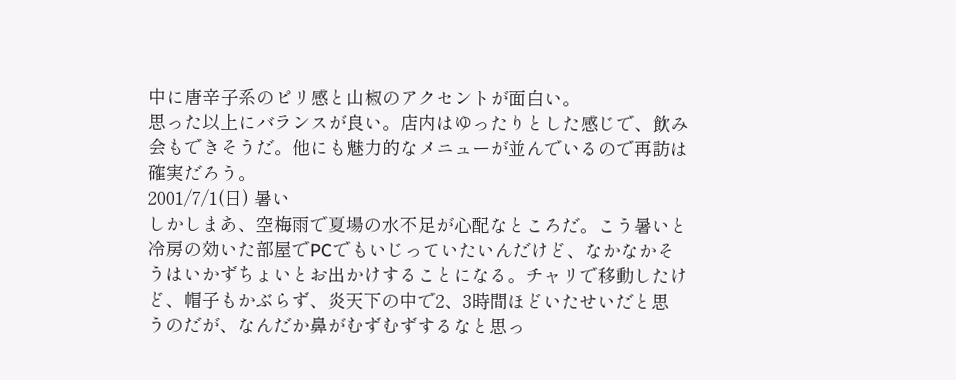中に唐辛子系のピリ感と山椒のアクセントが面白い。
思った以上にバランスが良い。店内はゆったりとした感じで、飲み
会もできそうだ。他にも魅力的なメニューが並んでいるので再訪は
確実だろう。
2001/7/1(日) 暑い
しかしまあ、空梅雨で夏場の水不足が心配なところだ。こう暑いと
冷房の効いた部屋でPCでもいじっていたいんだけど、なかなかそ
うはいかずちょいとお出かけすることになる。チャリで移動したけ
ど、帽子もかぶらず、炎天下の中で2、3時間ほどいたせいだと思
うのだが、なんだか鼻がむずむずするなと思っ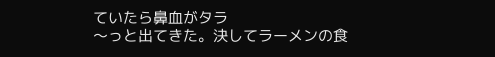ていたら鼻血がタラ
〜っと出てきた。決してラーメンの食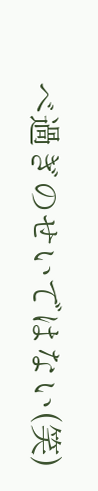べ過ぎのせいではない(笑)